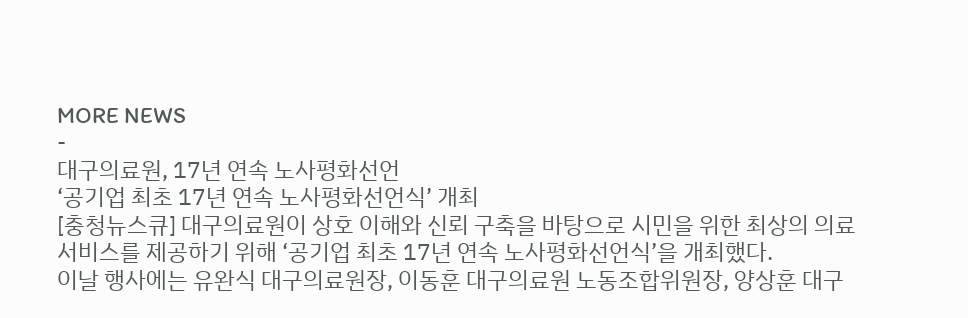MORE NEWS
-
대구의료원, 17년 연속 노사평화선언
‘공기업 최초 17년 연속 노사평화선언식’ 개최
[충청뉴스큐] 대구의료원이 상호 이해와 신뢰 구축을 바탕으로 시민을 위한 최상의 의료 서비스를 제공하기 위해 ‘공기업 최초 17년 연속 노사평화선언식’을 개최했다.
이날 행사에는 유완식 대구의료원장, 이동훈 대구의료원 노동조합위원장, 양상훈 대구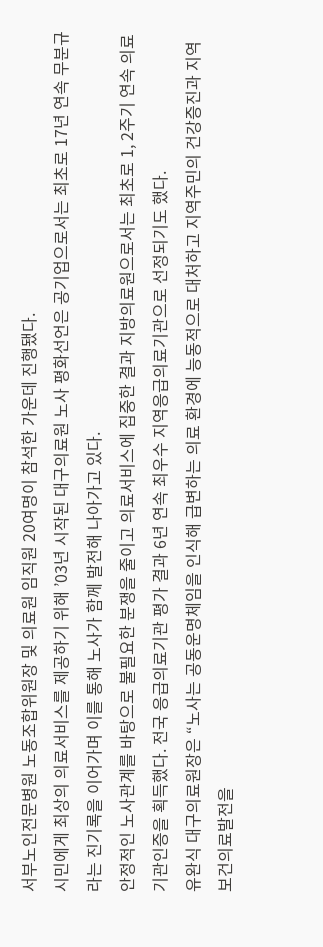서부노인전문병원 노동조합위원장 및 의료원 임직원 20여명이 참석한 가운데 진행됐다.
시민에게 최상의 의료서비스를 제공하기 위해 ’03년 시작된 대구의료원 노사 평화선언은 공기업으로서는 최초로 17년 연속 무분규라는 진기록을 이어가며 이를 통해 노사가 함께 발전해 나아가고 있다.
안정적인 노사관계를 바탕으로 불필요한 분쟁을 줄이고 의료서비스에 집중한 결과 지방의료원으로서는 최초로 1, 2주기 연속 의료기관인증을 획득했다. 전국 응급의료기관 평가 결과 6년 연속 최우수 지역응급의료기관으로 선정되기도 했다.
유완식 대구의료원장은 “노사는 공동운명체임을 인식해 급변하는 의료 환경에 능동적으로 대처하고 지역주민의 건강증진과 지역 보건의료발전을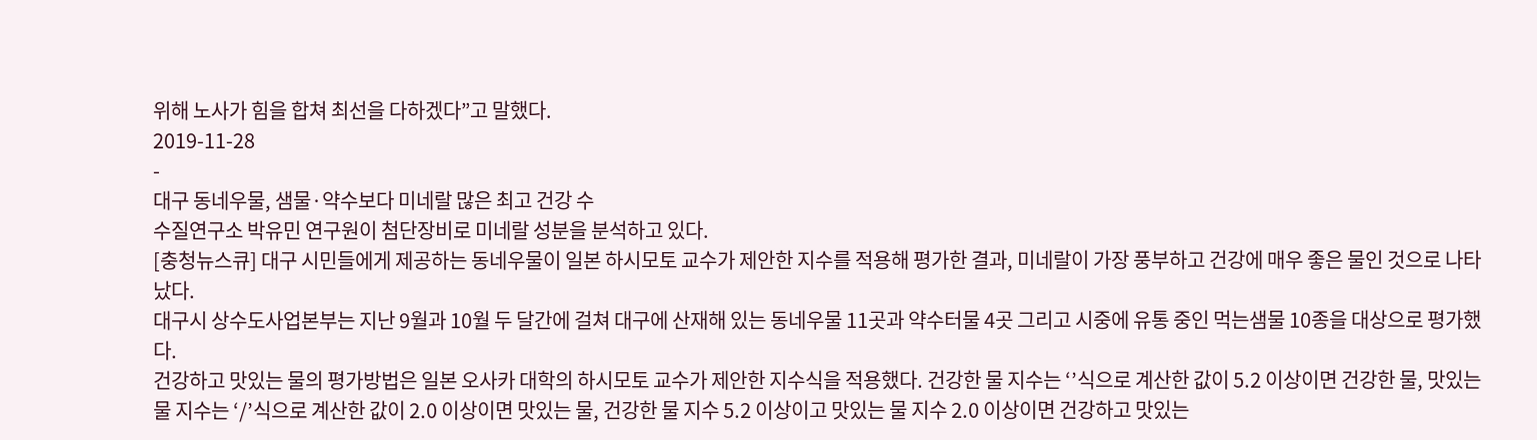위해 노사가 힘을 합쳐 최선을 다하겠다”고 말했다.
2019-11-28
-
대구 동네우물, 샘물·약수보다 미네랄 많은 최고 건강 수
수질연구소 박유민 연구원이 첨단장비로 미네랄 성분을 분석하고 있다.
[충청뉴스큐] 대구 시민들에게 제공하는 동네우물이 일본 하시모토 교수가 제안한 지수를 적용해 평가한 결과, 미네랄이 가장 풍부하고 건강에 매우 좋은 물인 것으로 나타났다.
대구시 상수도사업본부는 지난 9월과 10월 두 달간에 걸쳐 대구에 산재해 있는 동네우물 11곳과 약수터물 4곳 그리고 시중에 유통 중인 먹는샘물 10종을 대상으로 평가했다.
건강하고 맛있는 물의 평가방법은 일본 오사카 대학의 하시모토 교수가 제안한 지수식을 적용했다. 건강한 물 지수는 ‘’식으로 계산한 값이 5.2 이상이면 건강한 물, 맛있는 물 지수는 ‘/’식으로 계산한 값이 2.0 이상이면 맛있는 물, 건강한 물 지수 5.2 이상이고 맛있는 물 지수 2.0 이상이면 건강하고 맛있는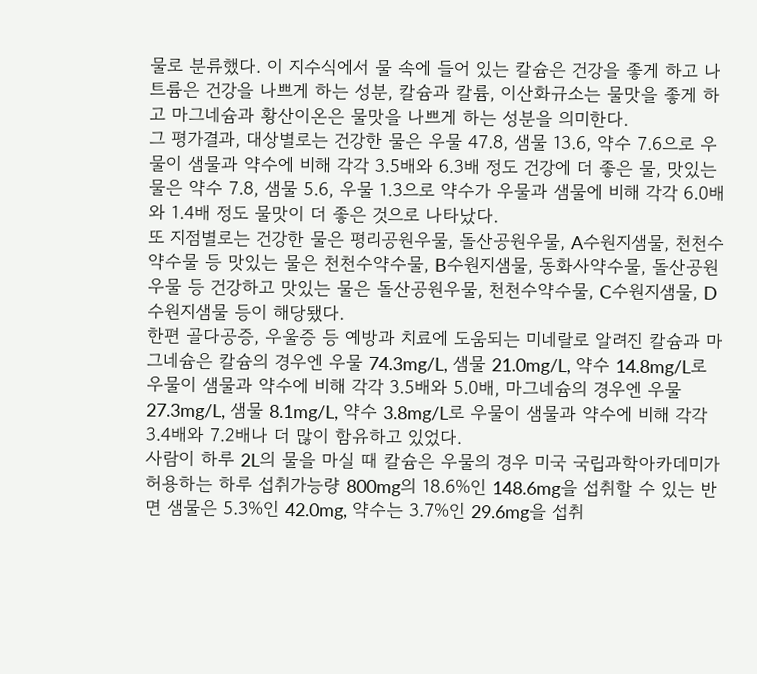물로 분류했다. 이 지수식에서 물 속에 들어 있는 칼슘은 건강을 좋게 하고 나트륨은 건강을 나쁘게 하는 성분, 칼슘과 칼륨, 이산화규소는 물맛을 좋게 하고 마그네슘과 황산이온은 물맛을 나쁘게 하는 성분을 의미한다.
그 평가결과, 대상별로는 건강한 물은 우물 47.8, 샘물 13.6, 약수 7.6으로 우물이 샘물과 약수에 비해 각각 3.5배와 6.3배 정도 건강에 더 좋은 물, 맛있는 물은 약수 7.8, 샘물 5.6, 우물 1.3으로 약수가 우물과 샘물에 비해 각각 6.0배와 1.4배 정도 물맛이 더 좋은 것으로 나타났다.
또 지점별로는 건강한 물은 평리공원우물, 돌산공원우물, A수원지샘물, 천천수약수물 등 맛있는 물은 천천수약수물, B수원지샘물, 동화사약수물, 돌산공원우물 등 건강하고 맛있는 물은 돌산공원우물, 천천수약수물, C수원지샘물, D수원지샘물 등이 해당됐다.
한편 골다공증, 우울증 등 예방과 치료에 도움되는 미네랄로 알려진 칼슘과 마그네슘은 칼슘의 경우엔 우물 74.3mg/L, 샘물 21.0mg/L, 약수 14.8mg/L로 우물이 샘물과 약수에 비해 각각 3.5배와 5.0배, 마그네슘의 경우엔 우물 27.3mg/L, 샘물 8.1mg/L, 약수 3.8mg/L로 우물이 샘물과 약수에 비해 각각 3.4배와 7.2배나 더 많이 함유하고 있었다.
사람이 하루 2L의 물을 마실 때 칼슘은 우물의 경우 미국 국립과학아카데미가 허용하는 하루 섭취가능량 800mg의 18.6%인 148.6mg을 섭취할 수 있는 반면 샘물은 5.3%인 42.0mg, 약수는 3.7%인 29.6mg을 섭취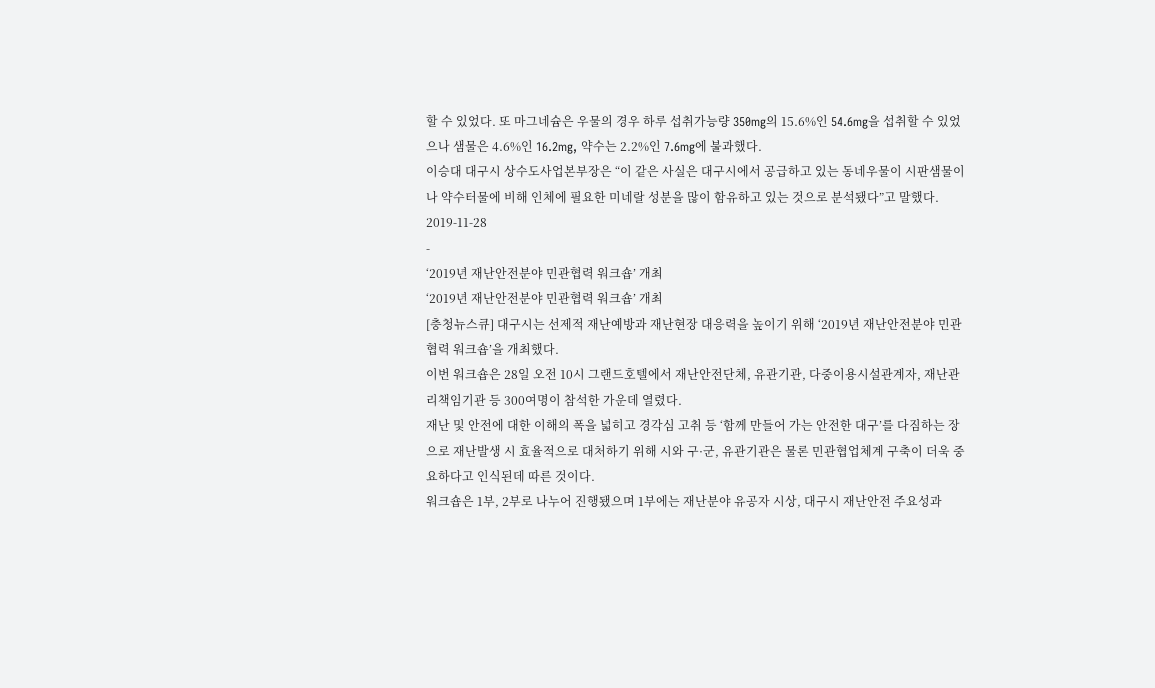할 수 있었다. 또 마그네슘은 우물의 경우 하루 섭취가능량 350mg의 15.6%인 54.6mg을 섭취할 수 있었으나 샘물은 4.6%인 16.2mg, 약수는 2.2%인 7.6mg에 불과했다.
이승대 대구시 상수도사업본부장은 “이 같은 사실은 대구시에서 공급하고 있는 동네우물이 시판샘물이나 약수터물에 비해 인체에 필요한 미네랄 성분을 많이 함유하고 있는 것으로 분석됐다”고 말했다.
2019-11-28
-
‘2019년 재난안전분야 민관협력 워크숍’ 개최
‘2019년 재난안전분야 민관협력 워크숍’ 개최
[충청뉴스큐] 대구시는 선제적 재난예방과 재난현장 대응력을 높이기 위해 ‘2019년 재난안전분야 민관협력 워크숍’을 개최했다.
이번 워크숍은 28일 오전 10시 그랜드호텔에서 재난안전단체, 유관기관, 다중이용시설관계자, 재난관리책임기관 등 300여명이 참석한 가운데 열렸다.
재난 및 안전에 대한 이해의 폭을 넓히고 경각심 고취 등 ‘함께 만들어 가는 안전한 대구’를 다짐하는 장으로 재난발생 시 효율적으로 대처하기 위해 시와 구·군, 유관기관은 물론 민관협업체계 구축이 더욱 중요하다고 인식된데 따른 것이다.
워크숍은 1부, 2부로 나누어 진행됐으며 1부에는 재난분야 유공자 시상, 대구시 재난안전 주요성과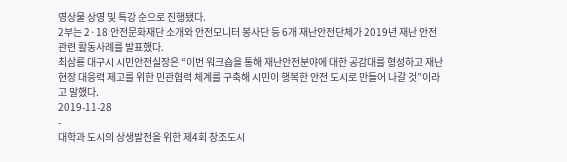영상물 상영 및 특강 순으로 진행됐다.
2부는 2·18 안전문화재단 소개와 안전모니터 봉사단 등 6개 재난안전단체가 2019년 재난 안전 관련 활동사례를 발표했다.
최삼룡 대구시 시민안전실장은 “이번 워크숍을 통해 재난안전분야에 대한 공감대를 형성하고 재난현장 대응력 제고를 위한 민관협력 체계를 구축해 시민이 행복한 안전 도시로 만들어 나갈 것”이라고 말했다.
2019-11-28
-
대학과 도시의 상생발전을 위한 제4회 창조도시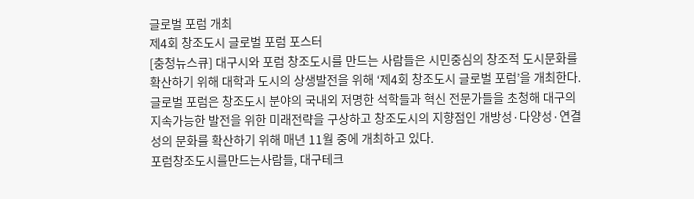글로벌 포럼 개최
제4회 창조도시 글로벌 포럼 포스터
[충청뉴스큐] 대구시와 포럼 창조도시를 만드는 사람들은 시민중심의 창조적 도시문화를 확산하기 위해 대학과 도시의 상생발전을 위해 ‘제4회 창조도시 글로벌 포럼’을 개최한다.
글로벌 포럼은 창조도시 분야의 국내외 저명한 석학들과 혁신 전문가들을 초청해 대구의 지속가능한 발전을 위한 미래전략을 구상하고 창조도시의 지향점인 개방성·다양성·연결성의 문화를 확산하기 위해 매년 11월 중에 개최하고 있다.
포럼창조도시를만드는사람들, 대구테크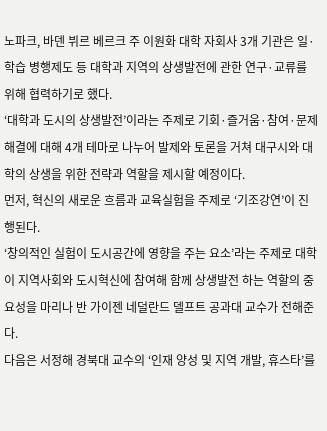노파크, 바덴 뷔르 베르크 주 이원화 대학 자회사 3개 기관은 일·학습 병행제도 등 대학과 지역의 상생발전에 관한 연구·교류를 위해 협력하기로 했다.
‘대학과 도시의 상생발전’이라는 주제로 기회·즐거움·참여·문제해결에 대해 4개 테마로 나누어 발제와 토론을 거쳐 대구시와 대학의 상생을 위한 전략과 역할을 제시할 예정이다.
먼저, 혁신의 새로운 흐름과 교육실험을 주제로 ‘기조강연’이 진행된다.
‘창의적인 실험이 도시공간에 영향을 주는 요소’라는 주제로 대학이 지역사회와 도시혁신에 참여해 함께 상생발전 하는 역할의 중요성을 마리나 반 가이젠 네덜란드 델프트 공과대 교수가 전해준다.
다음은 서정해 경북대 교수의 ‘인재 양성 및 지역 개발, 휴스타’를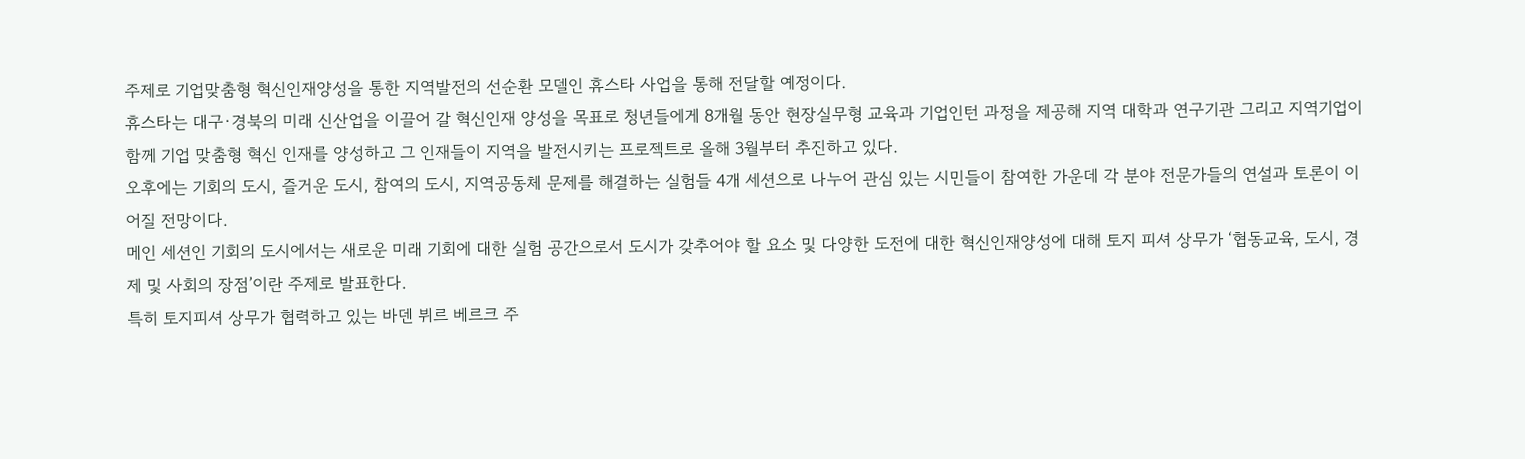주제로 기업맞춤형 혁신인재양성을 통한 지역발전의 선순환 모델인 휴스타 사업을 통해 전달할 예정이다.
휴스타는 대구·경북의 미래 신산업을 이끌어 갈 혁신인재 양성을 목표로 청년들에게 8개월 동안 현장실무형 교육과 기업인턴 과정을 제공해 지역 대학과 연구기관 그리고 지역기업이 함께 기업 맞춤형 혁신 인재를 양성하고 그 인재들이 지역을 발전시키는 프로젝트로 올해 3월부터 추진하고 있다.
오후에는 기회의 도시, 즐거운 도시, 참여의 도시, 지역공동체 문제를 해결하는 실험들 4개 세션으로 나누어 관심 있는 시민들이 참여한 가운데 각 분야 전문가들의 연설과 토론이 이어질 전망이다.
메인 세션인 기회의 도시에서는 새로운 미래 기회에 대한 실험 공간으로서 도시가 갖추어야 할 요소 및 다양한 도전에 대한 혁신인재양성에 대해 토지 피셔 상무가 ‘협동교육, 도시, 경제 및 사회의 장점’이란 주제로 발표한다.
특히 토지피셔 상무가 협력하고 있는 바덴 뷔르 베르크 주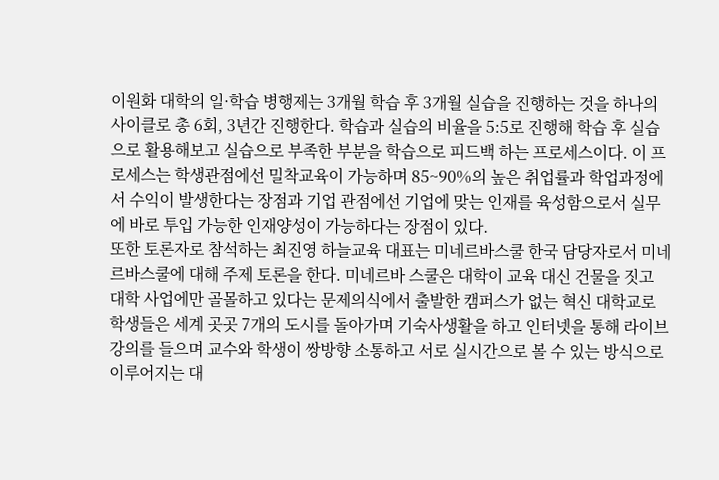이원화 대학의 일·학습 병행제는 3개월 학습 후 3개월 실습을 진행하는 것을 하나의 사이클로 총 6회, 3년간 진행한다. 학습과 실습의 비율을 5:5로 진행해 학습 후 실습으로 활용해보고 실습으로 부족한 부분을 학습으로 피드백 하는 프로세스이다. 이 프로세스는 학생관점에선 밀착교육이 가능하며 85~90%의 높은 취업률과 학업과정에서 수익이 발생한다는 장점과 기업 관점에선 기업에 맞는 인재를 육성함으로서 실무에 바로 투입 가능한 인재양성이 가능하다는 장점이 있다.
또한 토론자로 참석하는 최진영 하늘교육 대표는 미네르바스쿨 한국 담당자로서 미네르바스쿨에 대해 주제 토론을 한다. 미네르바 스쿨은 대학이 교육 대신 건물을 짓고 대학 사업에만 골몰하고 있다는 문제의식에서 출발한 캠퍼스가 없는 혁신 대학교로 학생들은 세계 곳곳 7개의 도시를 돌아가며 기숙사생활을 하고 인터넷을 통해 라이브 강의를 들으며 교수와 학생이 쌍방향 소통하고 서로 실시간으로 볼 수 있는 방식으로 이루어지는 대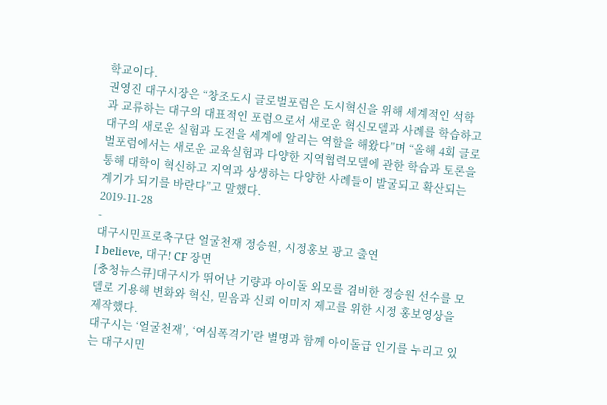학교이다.
권영진 대구시장은 “창조도시 글로벌포럼은 도시혁신을 위해 세계적인 석학과 교류하는 대구의 대표적인 포럼으로서 새로운 혁신모델과 사례를 학습하고 대구의 새로운 실험과 도전을 세계에 알리는 역할을 해왔다”며 “올해 4회 글로벌포럼에서는 새로운 교육실험과 다양한 지역협력모델에 관한 학습과 토론을 통해 대학이 혁신하고 지역과 상생하는 다양한 사례들이 발굴되고 확산되는 계기가 되기를 바란다”고 말했다.
2019-11-28
-
대구시민프로축구단 얼굴천재 정승원, 시정홍보 광고 출연
I believe, 대구! CF 장면
[충청뉴스큐]대구시가 뛰어난 기량과 아이돌 외모를 겸비한 정승원 선수를 모델로 기용해 변화와 혁신, 믿음과 신뢰 이미지 제고를 위한 시정 홍보영상을 제작했다.
대구시는 ‘얼굴천재’, ‘여심폭격기’란 별명과 함께 아이돌급 인기를 누리고 있는 대구시민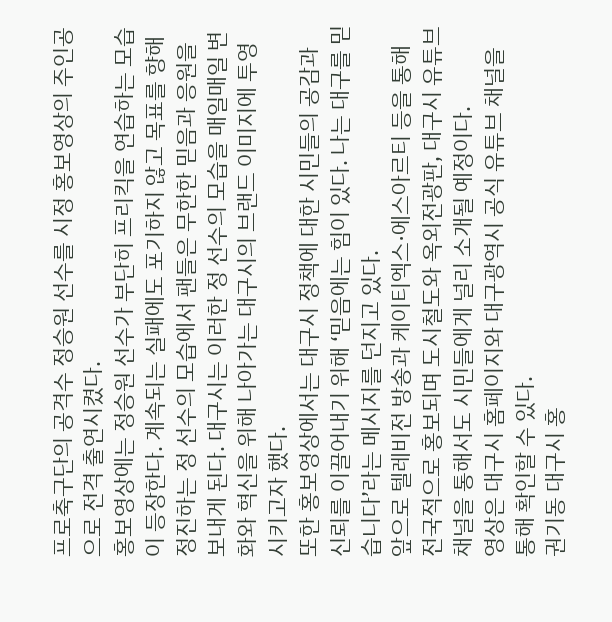프로축구단의 공격수 정승원 선수를 시정 홍보영상의 주인공으로 전격 출연시켰다.
홍보영상에는 정승원 선수가 부단히 프리킥을 연습하는 모습이 등장한다. 계속되는 실패에도 포기하지 않고 목표를 향해 정진하는 정 선수의 모습에서 팬들은 무한한 믿음과 응원을 보내게 된다. 대구시는 이러한 정 선수의 모습을 매일매일 변화와 혁신을 위해 나아가는 대구시의 브랜드 이미지에 투영시키고자 했다.
또한 홍보영상에서는 대구시 정책에 대한 시민들의 공감과 신뢰를 이끌어내기 위해 ‘믿음에는 힘이 있다. 나는 대구를 믿습니다’라는 메시지를 던지고 있다.
앞으로 텔레비전 방송과 케이티엑스·에스아르티 등을 통해 전국적으로 홍보되며 도시철도와 옥외전광판, 대구시 유튜브 채널을 통해서도 시민들에게 널리 소개될 예정이다.
영상은 대구시 홈페이지와 대구광역시 공식 유튜브 채널을 통해 확인할 수 있다.
권기동 대구시 홍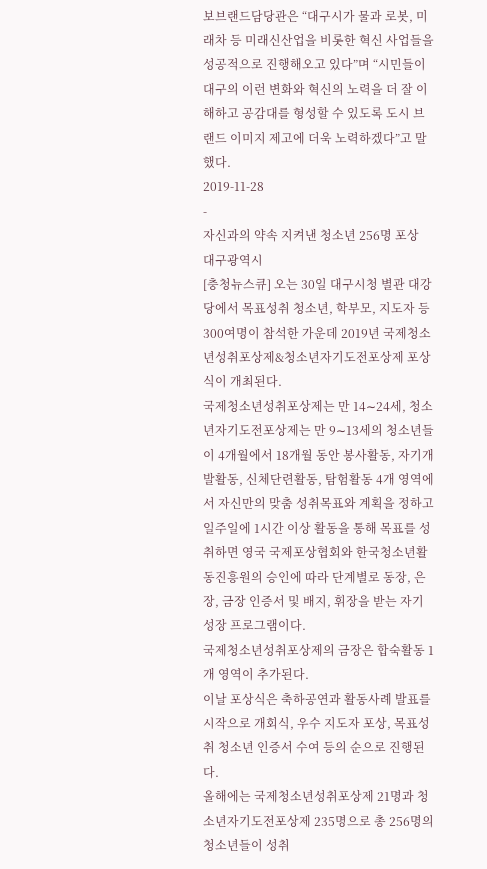보브랜드담당관은 “대구시가 물과 로봇, 미래차 등 미래신산업을 비롯한 혁신 사업들을 성공적으로 진행해오고 있다”며 “시민들이 대구의 이런 변화와 혁신의 노력을 더 잘 이해하고 공감대를 형성할 수 있도록 도시 브랜드 이미지 제고에 더욱 노력하겠다”고 말했다.
2019-11-28
-
자신과의 약속 지켜낸 청소년 256명 포상
대구광역시
[충청뉴스큐] 오는 30일 대구시청 별관 대강당에서 목표성취 청소년, 학부모, 지도자 등 300여명이 참석한 가운데 2019년 국제청소년성취포상제&청소년자기도전포상제 포상식이 개최된다.
국제청소년성취포상제는 만 14∼24세, 청소년자기도전포상제는 만 9∼13세의 청소년들이 4개월에서 18개월 동안 봉사활동, 자기개발활동, 신체단련활동, 탐험활동 4개 영역에서 자신만의 맞춤 성취목표와 계획을 정하고 일주일에 1시간 이상 활동을 통해 목표를 성취하면 영국 국제포상협회와 한국청소년활동진흥원의 승인에 따라 단계별로 동장, 은장, 금장 인증서 및 배지, 휘장을 받는 자기 성장 프로그램이다.
국제청소년성취포상제의 금장은 합숙활동 1개 영역이 추가된다.
이날 포상식은 축하공연과 활동사례 발표를 시작으로 개회식, 우수 지도자 포상, 목표성취 청소년 인증서 수여 등의 순으로 진행된다.
올해에는 국제청소년성취포상제 21명과 청소년자기도전포상제 235명으로 총 256명의 청소년들이 성취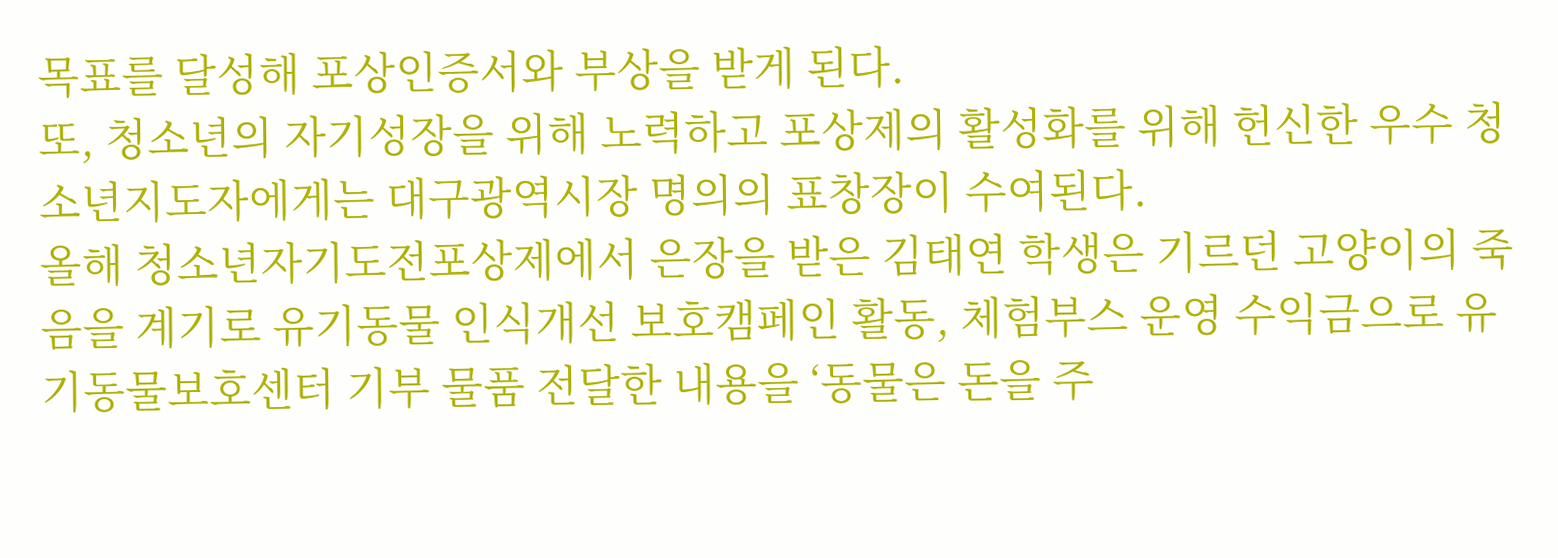목표를 달성해 포상인증서와 부상을 받게 된다.
또, 청소년의 자기성장을 위해 노력하고 포상제의 활성화를 위해 헌신한 우수 청소년지도자에게는 대구광역시장 명의의 표창장이 수여된다.
올해 청소년자기도전포상제에서 은장을 받은 김태연 학생은 기르던 고양이의 죽음을 계기로 유기동물 인식개선 보호캠페인 활동, 체험부스 운영 수익금으로 유기동물보호센터 기부 물품 전달한 내용을 ‘동물은 돈을 주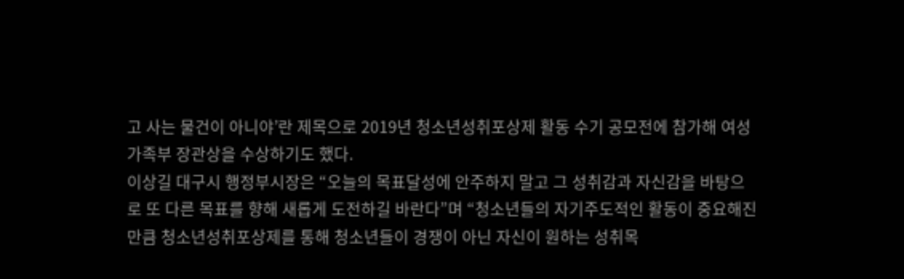고 사는 물건이 아니야’란 제목으로 2019년 청소년성취포상제 활동 수기 공모전에 참가해 여성가족부 장관상을 수상하기도 했다.
이상길 대구시 행정부시장은 “오늘의 목표달성에 안주하지 말고 그 성취감과 자신감을 바탕으로 또 다른 목표를 향해 새롭게 도전하길 바란다”며 “청소년들의 자기주도적인 활동이 중요해진 만큼 청소년성취포상제를 통해 청소년들이 경쟁이 아닌 자신이 원하는 성취목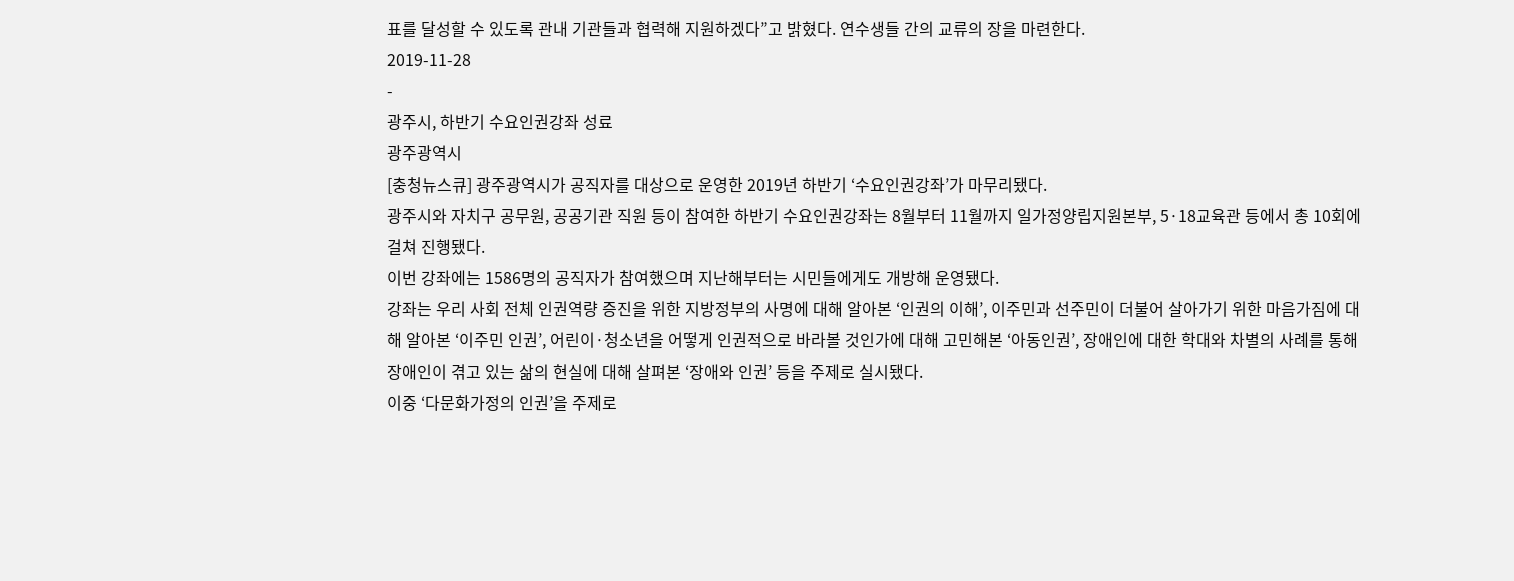표를 달성할 수 있도록 관내 기관들과 협력해 지원하겠다”고 밝혔다. 연수생들 간의 교류의 장을 마련한다.
2019-11-28
-
광주시, 하반기 수요인권강좌 성료
광주광역시
[충청뉴스큐] 광주광역시가 공직자를 대상으로 운영한 2019년 하반기 ‘수요인권강좌’가 마무리됐다.
광주시와 자치구 공무원, 공공기관 직원 등이 참여한 하반기 수요인권강좌는 8월부터 11월까지 일가정양립지원본부, 5·18교육관 등에서 총 10회에 걸쳐 진행됐다.
이번 강좌에는 1586명의 공직자가 참여했으며 지난해부터는 시민들에게도 개방해 운영됐다.
강좌는 우리 사회 전체 인권역량 증진을 위한 지방정부의 사명에 대해 알아본 ‘인권의 이해’, 이주민과 선주민이 더불어 살아가기 위한 마음가짐에 대해 알아본 ‘이주민 인권’, 어린이·청소년을 어떻게 인권적으로 바라볼 것인가에 대해 고민해본 ‘아동인권’, 장애인에 대한 학대와 차별의 사례를 통해 장애인이 겪고 있는 삶의 현실에 대해 살펴본 ‘장애와 인권’ 등을 주제로 실시됐다.
이중 ‘다문화가정의 인권’을 주제로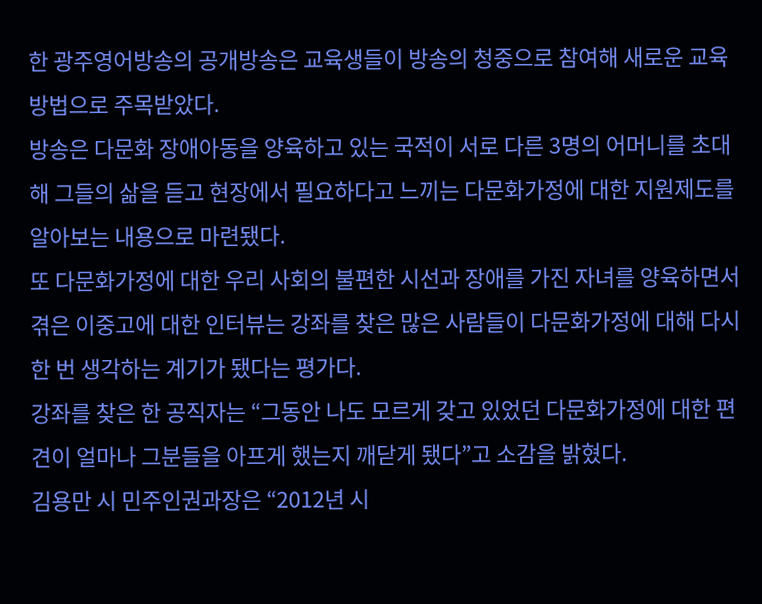한 광주영어방송의 공개방송은 교육생들이 방송의 청중으로 참여해 새로운 교육 방법으로 주목받았다.
방송은 다문화 장애아동을 양육하고 있는 국적이 서로 다른 3명의 어머니를 초대해 그들의 삶을 듣고 현장에서 필요하다고 느끼는 다문화가정에 대한 지원제도를 알아보는 내용으로 마련됐다.
또 다문화가정에 대한 우리 사회의 불편한 시선과 장애를 가진 자녀를 양육하면서 겪은 이중고에 대한 인터뷰는 강좌를 찾은 많은 사람들이 다문화가정에 대해 다시 한 번 생각하는 계기가 됐다는 평가다.
강좌를 찾은 한 공직자는 “그동안 나도 모르게 갖고 있었던 다문화가정에 대한 편견이 얼마나 그분들을 아프게 했는지 깨닫게 됐다”고 소감을 밝혔다.
김용만 시 민주인권과장은 “2012년 시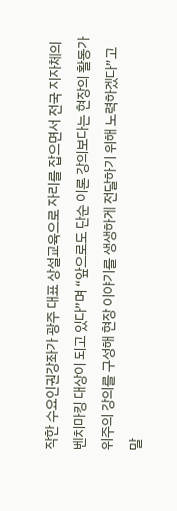작한 수요인권강좌가 광주 대표 상설교육으로 자리를 잡으면서 전국 지자체의 벤치마킹 대상이 되고 있다”며 “앞으로도 단순 이론 강의보다는 현장의 활동가 위주의 강의를 구성해 현장 이야기를 생생하게 전달하기 위해 노력하겠다”고 말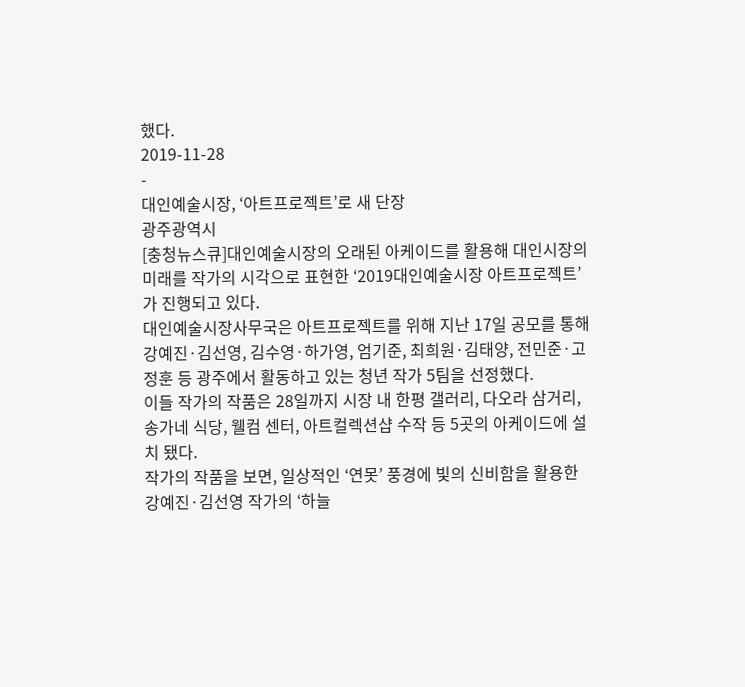했다.
2019-11-28
-
대인예술시장, ‘아트프로젝트’로 새 단장
광주광역시
[충청뉴스큐]대인예술시장의 오래된 아케이드를 활용해 대인시장의 미래를 작가의 시각으로 표현한 ‘2019대인예술시장 아트프로젝트’가 진행되고 있다.
대인예술시장사무국은 아트프로젝트를 위해 지난 17일 공모를 통해 강예진·김선영, 김수영·하가영, 엄기준, 최희원·김태양, 전민준·고정훈 등 광주에서 활동하고 있는 청년 작가 5팀을 선정했다.
이들 작가의 작품은 28일까지 시장 내 한평 갤러리, 다오라 삼거리, 송가네 식당, 웰컴 센터, 아트컬렉션샵 수작 등 5곳의 아케이드에 설치 됐다.
작가의 작품을 보면, 일상적인 ‘연못’ 풍경에 빛의 신비함을 활용한 강예진·김선영 작가의 ‘하늘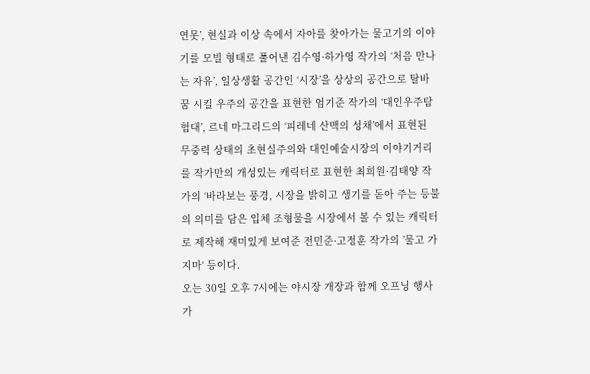연못’, 현실과 이상 속에서 자아를 찾아가는 물고기의 이야기를 모빌 형태로 풀어낸 김수영·하가영 작가의 ‘처음 만나는 자유’, 일상생활 공간인 ‘시장’을 상상의 공간으로 탈바꿈 시킬 우주의 공간을 표현한 엄기준 작가의 ‘대인우주탐험대’, 르네 마그리드의 ‘피레네 산맥의 성채’에서 표현된 무중력 상태의 초현실주의와 대인예술시장의 이야기거리를 작가만의 개성있는 캐릭터로 표현한 최희원·김태양 작가의 ‘바라보는 풍경, 시장을 밝히고 생기를 돋아 주는 등불의 의미를 담은 입체 조형물을 시장에서 볼 수 있는 캐릭터로 제작해 재미있게 보여준 전민준·고정훈 작가의 ’물고 가지마‘ 등이다.
오는 30일 오후 7시에는 야시장 개장과 함께 오프닝 행사가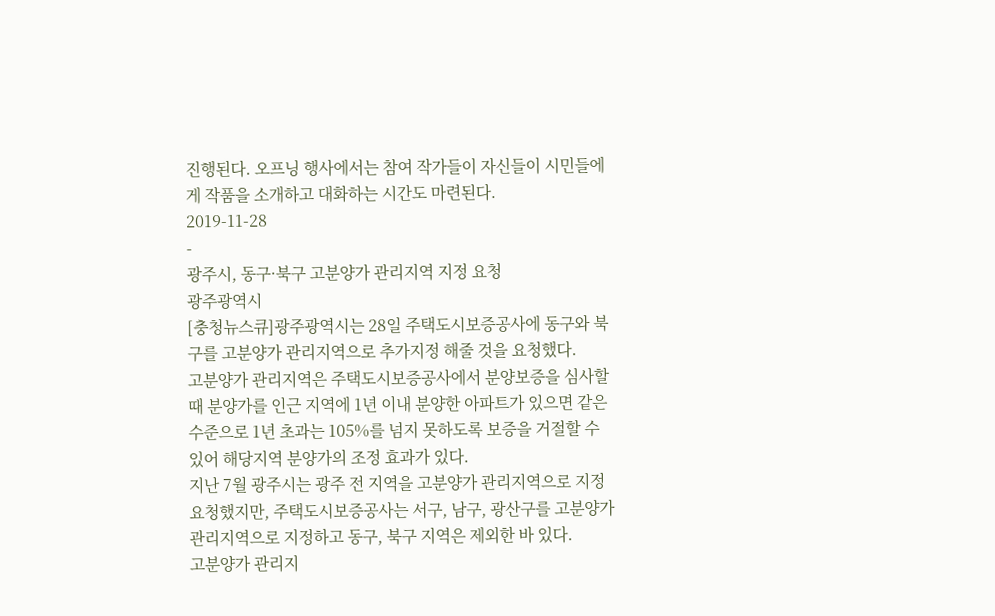진행된다. 오프닝 행사에서는 참여 작가들이 자신들이 시민들에게 작품을 소개하고 대화하는 시간도 마련된다.
2019-11-28
-
광주시, 동구·북구 고분양가 관리지역 지정 요청
광주광역시
[충청뉴스큐]광주광역시는 28일 주택도시보증공사에 동구와 북구를 고분양가 관리지역으로 추가지정 해줄 것을 요청했다.
고분양가 관리지역은 주택도시보증공사에서 분양보증을 심사할 때 분양가를 인근 지역에 1년 이내 분양한 아파트가 있으면 같은 수준으로 1년 초과는 105%를 넘지 못하도록 보증을 거절할 수 있어 해당지역 분양가의 조정 효과가 있다.
지난 7월 광주시는 광주 전 지역을 고분양가 관리지역으로 지정 요청했지만, 주택도시보증공사는 서구, 남구, 광산구를 고분양가 관리지역으로 지정하고 동구, 북구 지역은 제외한 바 있다.
고분양가 관리지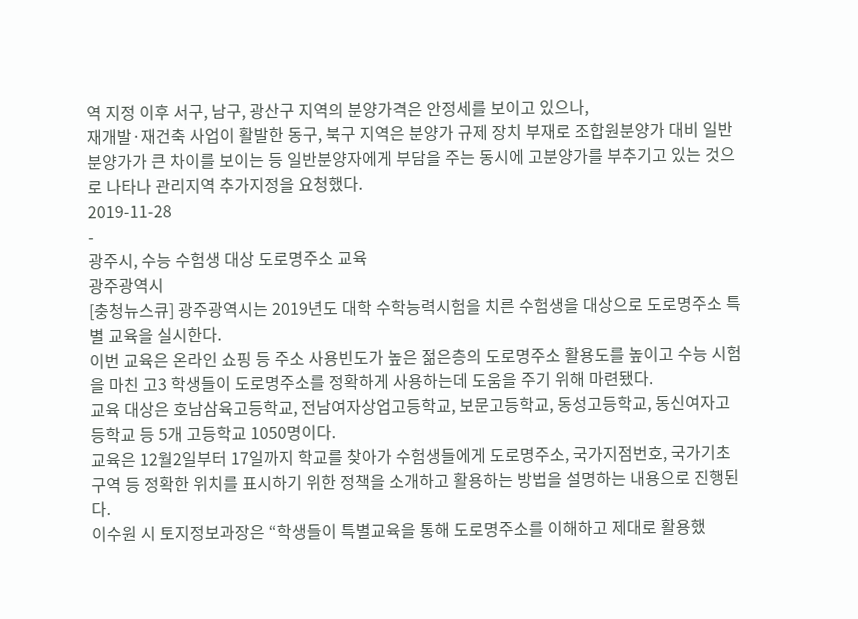역 지정 이후 서구, 남구, 광산구 지역의 분양가격은 안정세를 보이고 있으나,
재개발·재건축 사업이 활발한 동구, 북구 지역은 분양가 규제 장치 부재로 조합원분양가 대비 일반분양가가 큰 차이를 보이는 등 일반분양자에게 부담을 주는 동시에 고분양가를 부추기고 있는 것으로 나타나 관리지역 추가지정을 요청했다.
2019-11-28
-
광주시, 수능 수험생 대상 도로명주소 교육
광주광역시
[충청뉴스큐] 광주광역시는 2019년도 대학 수학능력시험을 치른 수험생을 대상으로 도로명주소 특별 교육을 실시한다.
이번 교육은 온라인 쇼핑 등 주소 사용빈도가 높은 젊은층의 도로명주소 활용도를 높이고 수능 시험을 마친 고3 학생들이 도로명주소를 정확하게 사용하는데 도움을 주기 위해 마련됐다.
교육 대상은 호남삼육고등학교, 전남여자상업고등학교, 보문고등학교, 동성고등학교, 동신여자고등학교 등 5개 고등학교 1050명이다.
교육은 12월2일부터 17일까지 학교를 찾아가 수험생들에게 도로명주소, 국가지점번호, 국가기초구역 등 정확한 위치를 표시하기 위한 정책을 소개하고 활용하는 방법을 설명하는 내용으로 진행된다.
이수원 시 토지정보과장은 “학생들이 특별교육을 통해 도로명주소를 이해하고 제대로 활용했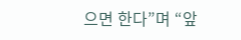으면 한다”며 “앞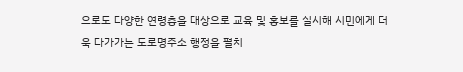으로도 다양한 연령층을 대상으로 교육 및 홍보를 실시해 시민에게 더욱 다가가는 도로명주소 행정을 펼치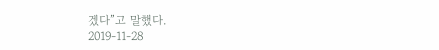겠다”고 말했다.
2019-11-28